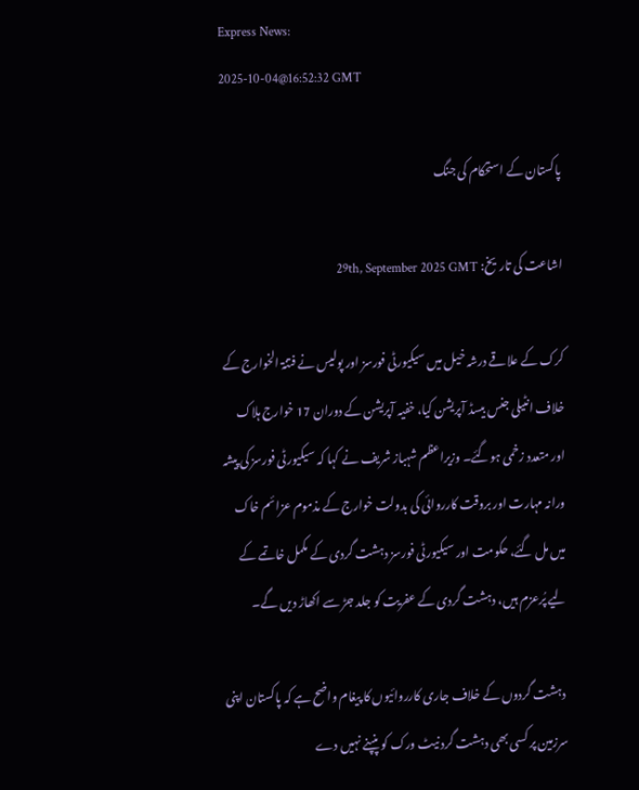Express News:
2025-10-04@16:52:32 GMT

پاکستان کے استحکام کی جنگ

اشاعت کی تاریخ: 29th, September 2025 GMT

کرک کے علاقے درشہ خیل میں سیکیورٹی فورسز اور پولیس نے فتنۃ الخوارج کے خلاف انٹیلی جنس بیسڈ آپریشن کیا، خفیہ آپریشن کے دوران 17 خوارج ہلاک اور متعدد زخمی ہوگئے۔ وزیراعظم شہباز شریف نے کہا کہ سیکیورٹی فورسز کی پیشہ ورانہ مہارت اور بروقت کارروائی کی بدولت خوارج کے مذموم عزائم خاک میں مل گئے، حکومت اور سیکیورٹی فورسز دہشت گردی کے مکمل خاتمے کے لیے پُرعزم ہیں، دہشت گردی کے عفریت کو جلد جڑ سے اکھاڑ دیں گے۔

 دہشت گردوں کے خلاف جاری کارروائیوں کا پیغام واضح ہے کہ پاکستان اپنی سرزمین پر کسی بھی دہشت گرد نیٹ ورک کو پنپنے نہیں دے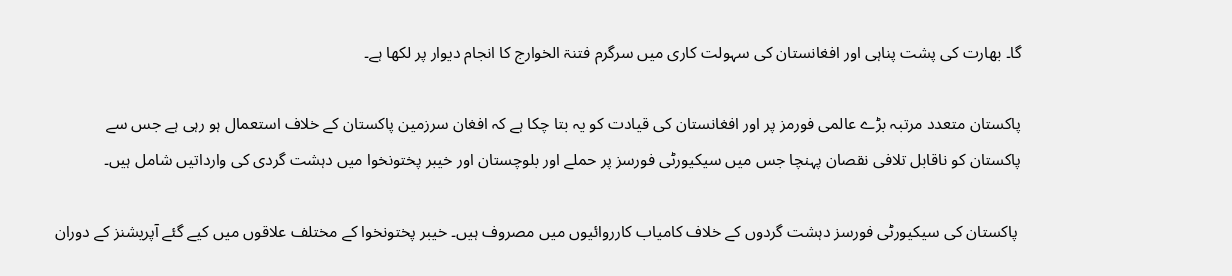گا۔ بھارت کی پشت پناہی اور افغانستان کی سہولت کاری میں سرگرم فتنۃ الخوارج کا انجام دیوار پر لکھا ہے۔

پاکستان متعدد مرتبہ بڑے عالمی فورمز پر اور افغانستان کی قیادت کو یہ بتا چکا ہے کہ افغان سرزمین پاکستان کے خلاف استعمال ہو رہی ہے جس سے پاکستان کو ناقابل تلافی نقصان پہنچا جس میں سیکیورٹی فورسز پر حملے اور بلوچستان اور خیبر پختونخوا میں دہشت گردی کی وارداتیں شامل ہیں۔

 پاکستان کی سیکیورٹی فورسز دہشت گردوں کے خلاف کامیاب کارروائیوں میں مصروف ہیں۔ خیبر پختونخوا کے مختلف علاقوں میں کیے گئے آپریشنز کے دوران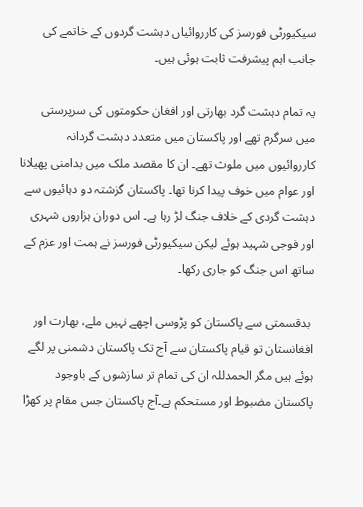سیکیورٹی فورسز کی کارروائیاں دہشت گردوں کے خاتمے کی جانب اہم پیشرفت ثابت ہوئی ہیں۔

یہ تمام دہشت گرد بھارتی اور افغان حکومتوں کی سرپرستی میں سرگرم تھے اور پاکستان میں متعدد دہشت گردانہ کارروائیوں میں ملوث تھے۔ ان کا مقصد ملک میں بدامنی پھیلانا اور عوام میں خوف پیدا کرنا تھا۔ پاکستان گزشتہ دو دہائیوں سے دہشت گردی کے خلاف جنگ لڑ رہا ہے۔ اس دوران ہزاروں شہری اور فوجی شہید ہوئے لیکن سیکیورٹی فورسز نے ہمت اور عزم کے ساتھ اس جنگ کو جاری رکھا۔

 بدقسمتی سے پاکستان کو پڑوسی اچھے نہیں ملے، بھارت اور افغانستان تو قیام پاکستان سے آج تک پاکستان دشمنی پر لگے ہوئے ہیں مگر الحمدللہ ان کی تمام تر سازشوں کے باوجود پاکستان مضبوط اور مستحکم ہے۔آج پاکستان جس مقام پر کھڑا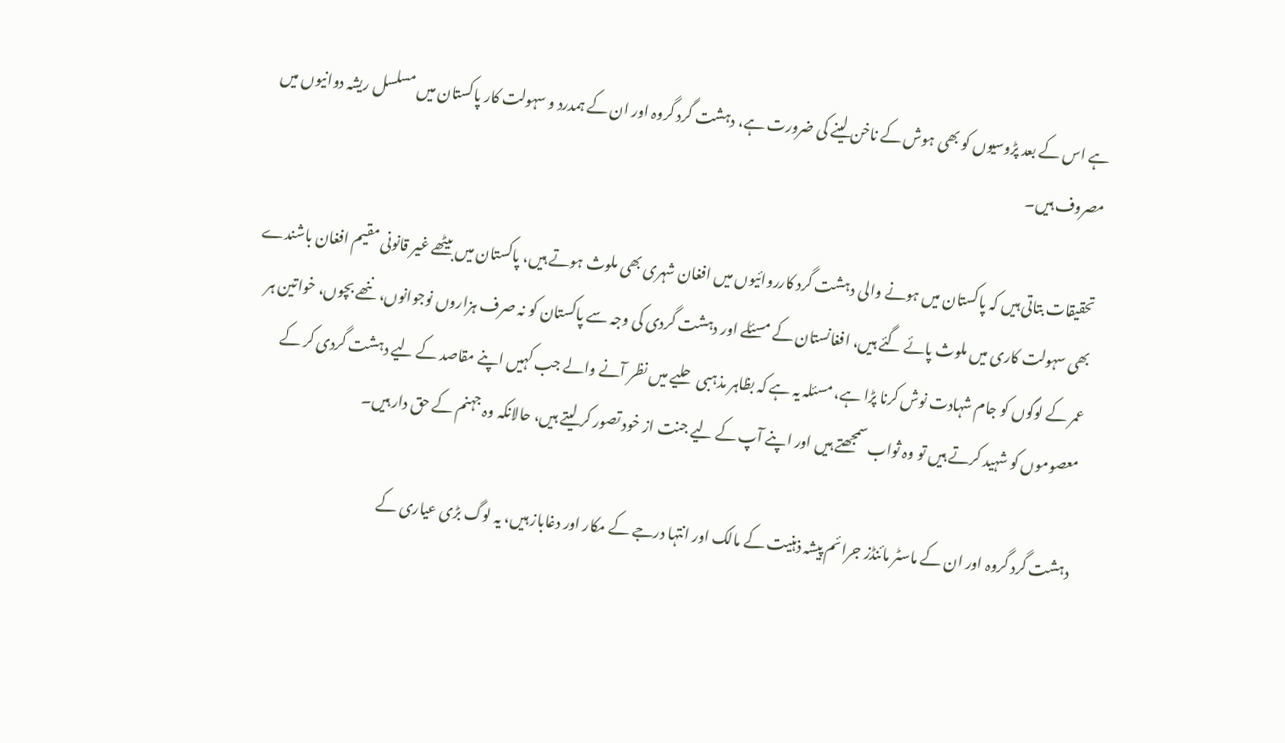ہے اس کے بعد پڑوسیوں کو بھی ہوش کے ناخن لینے کی ضرورت ہے، دہشت گرد گروہ اور ان کے ہمدرد و سہولت کار پاکستان میں مسلسل ریشہ دوانیوں میں مصروف ہیں۔

تحقیقات بتاتی ہیں کہ پاکستان میں ہونے والی دہشت گرد کارروائیوں میں افغان شہری بھی ملوث ہوتے ہیں، پاکستان میں بیٹھے غیر قانونی مقیم افغان باشندے بھی سہولت کاری میں ملوث پائے گئے ہیں، افغانستان کے مسئلے اور دہشت گردی کی وجہ سے پاکستان کو نہ صرف ہزاروں نوجوانوں، ننھے بچوں، خواتین ہر عمر کے لوگوں کو جام شہادت نوش کرنا پڑا ہے، مسئلہ یہ ہے کہ بظاہر مذہبی حلیے میں نظر آنے والے جب کہیں اپنے مقاصد کے لیے دہشت گردی کر کے معصوموں کو شہید کرتے ہیں تو وہ ثواب سمجھتے ہیں اور اپنے آپ کے لیے جنت از خود تصور کر لیتے ہیں، حالانکہ وہ جہنم کے حق دار ہیں۔

دہشت گرد گروہ اور ان کے ماسٹر مائنڈز جرائم پیشہ ذہنیت کے مالک اور انتہا درجے کے مکار اور دغاباز ہیں، یہ لوگ بڑی عیاری کے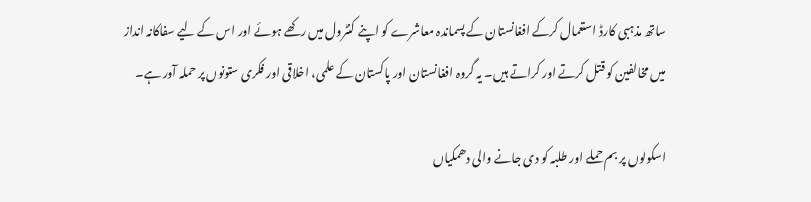ساتھ مذہبی کارڈ استعمال کرکے افغانستان کے پسماندہ معاشرے کو اپنے کنٹرول میں رکھے ہوئے اور اس کے لیے سفاکانہ انداز میں مخالفین کو قتل کرتے اور کراتے ہیں۔ یہ گروہ افغانستان اور پاکستان کے علمی، اخلاقی اور فکری ستونوں پر حملہ آور ہے۔

اسکولوں پر بم حملے اور طلبہ کو دی جانے والی دھمکیاں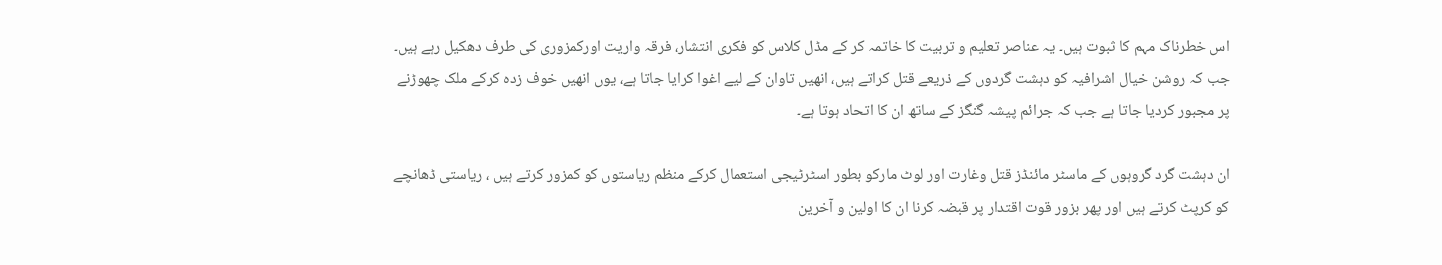اس خطرناک مہم کا ثبوت ہیں۔ یہ عناصر تعلیم و تربیت کا خاتمہ کر کے مڈل کلاس کو فکری انتشار، فرقہ واریت اورکمزوری کی طرف دھکیل رہے ہیں۔ جب کہ روشن خیال اشرافیہ کو دہشت گردوں کے ذریعے قتل کراتے ہیں، انھیں تاوان کے لیے اغوا کرایا جاتا ہے، یوں انھیں خوف زدہ کرکے ملک چھوڑنے پر مجبور کردیا جاتا ہے جب کہ جرائم پیشہ گنگز کے ساتھ ان کا اتحاد ہوتا ہے۔

ان دہشت گرد گروہوں کے ماسٹر مائنڈز قتل وغارت اور لوٹ مارکو بطور اسٹرٹیجی استعمال کرکے منظم ریاستوں کو کمزور کرتے ہیں ، ریاستی ڈھانچے کو کرپٹ کرتے ہیں اور پھر بزور قوت اقتدار پر قبضہ کرنا ان کا اولین و آخرین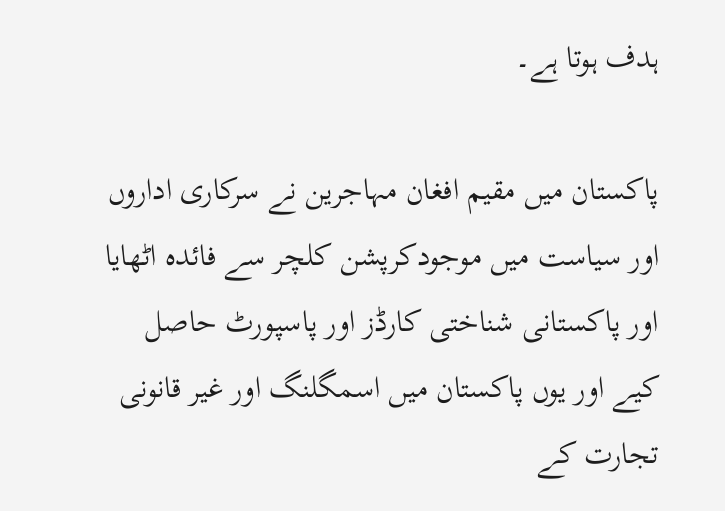ہدف ہوتا ہے۔

پاکستان میں مقیم افغان مہاجرین نے سرکاری اداروں اور سیاست میں موجودکرپشن کلچر سے فائدہ اٹھایا اور پاکستانی شناختی کارڈز اور پاسپورٹ حاصل کیے اور یوں پاکستان میں اسمگلنگ اور غیر قانونی تجارت کے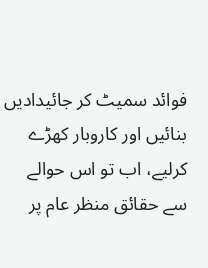فوائد سمیٹ کر جائیدادیں بنائیں اور کاروبار کھڑے کرلیے، اب تو اس حوالے سے حقائق منظر عام پر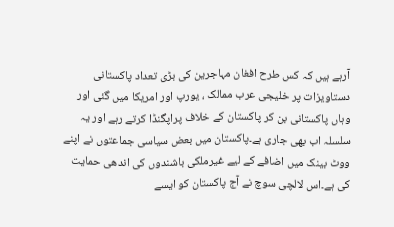آرہے ہیں کہ کس طرح افغان مہاجرین کی بڑی تعداد پاکستانی دستاویزات پر خلیجی عرب ممالک ، یورپ اور امریکا میں گئی اور وہاں پاکستانی بن کر پاکستان کے خلاف پراپگنڈا کرتے رہے اور یہ سلسلہ اب بھی جاری ہے۔پاکستان میں بعض سیاسی جماعتوں نے اپنے ووٹ بینک میں اضافے کے لیے غیرملکی باشندوں کی اندھی حمایت کی ہے۔اس لالچی سوچ نے آج پاکستان کو ایسے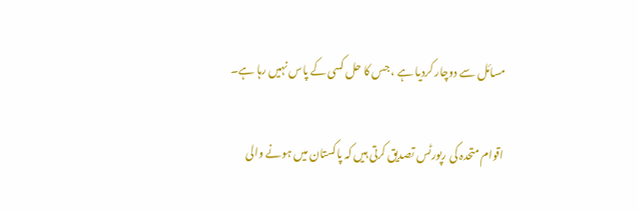مسائل سے دوچار کردیا ہے ، جس کا حل کسی کے پاس نہیں رہا ہے۔

اقوام متحدہ کی رپورٹس تصدیق کرتی ہیں کہ پاکستان میں ہونے والی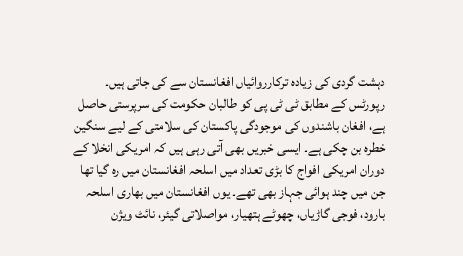دہشت گردی کی زیادہ ترکارروائیاں افغانستان سے کی جاتی ہیں۔ رپورٹس کے مطابق ٹی ٹی پی کو طالبان حکومت کی سرپرستی حاصل ہے، افغان باشندوں کی موجودگی پاکستان کی سلامتی کے لیے سنگین خطرہ بن چکی ہے۔ ایسی خبریں بھی آتی رہی ہیں کہ امریکی انخلا کے دوران امریکی افواج کا بڑی تعداد میں اسلحہ افغانستان میں رہ گیا تھا جن میں چند ہوائی جہاز بھی تھے۔ یوں افغانستان میں بھاری اسلحہ بارود، فوجی گاڑیاں، چھوٹے ہتھیار، مواصلاتی گیئر، نائٹ ویژن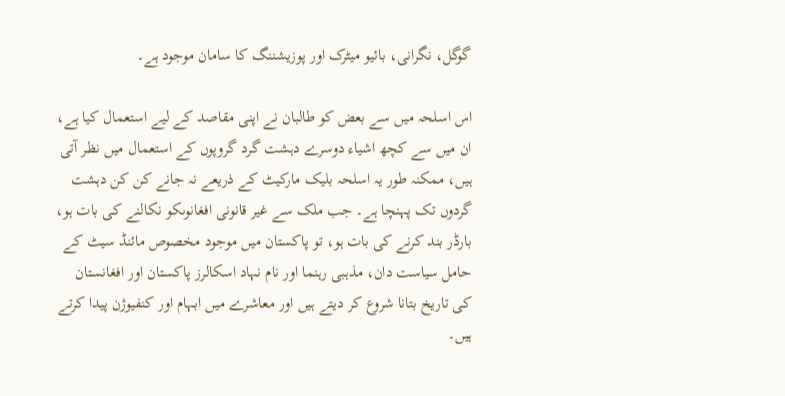گوگل، نگرانی، بائیو میٹرک اور پوزیشننگ کا سامان موجود ہے۔

اس اسلحہ میں سے بعض کو طالبان نے اپنی مقاصد کے لیے استعمال کیا ہے، ان میں سے کچھ اشیاء دوسرے دہشت گرد گروپوں کے استعمال میں نظر آتی ہیں، ممکنہ طور یہ اسلحہ بلیک مارکیٹ کے ذریعے نہ جانے کن کن دہشت گردوں تک پہنچا ہے۔ جب ملک سے غیر قانونی افغانوںکو نکالنے کی بات ہو، بارڈر بند کرنے کی بات ہو، تو پاکستان میں موجود مخصوص مائنڈ سیٹ کے حامل سیاست دان، مذہبی رہنما اور نام نہاد اسکالرز پاکستان اور افغانستان کی تاریخ بتانا شروع کر دیتے ہیں اور معاشرے میں ابہام اور کنفیوژن پیدا کرتے ہیں۔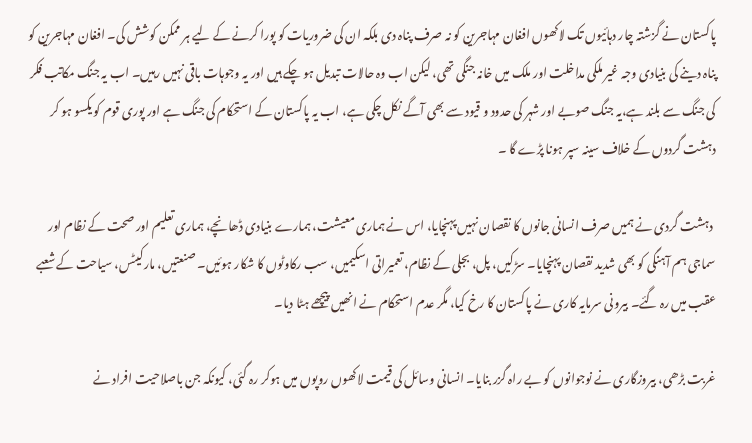پاکستان نے گزشتہ چار دہائیوں تک لاکھوں افغان مہاجرین کو نہ صرف پناہ دی بلکہ ان کی ضروریات کو پورا کرنے کے لیے ہر ممکن کوشش کی۔ افغان مہاجرین کو پناہ دینے کی بنیادی وجہ غیر ملکی مداخلت اور ملک میں خانہ جنگی تھی، لیکن اب وہ حالات تبدیل ہو چکے ہیں اور یہ وجوہات باقی نہیں رہیں۔ اب یہ جنگ مکاتب فکر کی جنگ سے بلند ہے،یہ جنگ صوبے اور شہر کی حدود و قیود سے بھی آگے نکل چکی ہے، اب یہ پاکستان کے استحکام کی جنگ ہے اور پوری قوم کو یکسو ہو کر دہشت گردوں کے خلاف سینہ سپر ہونا پڑے گا ۔

 دہشت گردی نے ہمیں صرف انسانی جانوں کا نقصان نہیں پہنچایا، اس نے ہماری معیشت، ہمارے بنیادی ڈھانچے، ہماری تعلیم اور صحت کے نظام اور سماجی ہم آہنگی کو بھی شدید نقصان پہنچایا۔ سڑکیں، پل، بجلی کے نظام، تعمیراتی اسکیمیں، سب رکاوٹوں کا شکار ہوئیں۔ صنعتیں، مارکیٹس، سیاحت کے شعبے عقب میں رہ گئے۔ بیرونی سرمایہ کاری نے پاکستان کا رخ کیا، مگر عدم استحکام نے انھیں پیچھے ہٹا دیا۔

غربت بڑھی، بیروزگاری نے نوجوانوں کو بے راہ گزر بنایا۔ انسانی وسائل کی قیمت لاکھوں روپوں میں ہوکر رہ گئی، کیونکہ جن باصلاحیت افراد نے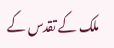ملک کے تقدس کے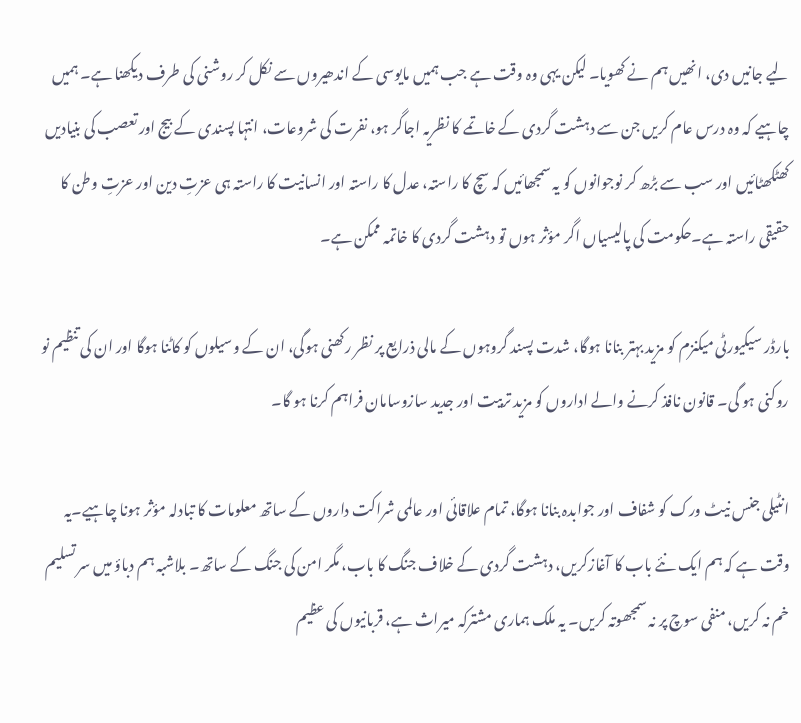لیے جانیں دی، انھیں ہم نے کھویا۔ لیکن یہی وہ وقت ہے جب ہمیں مایوسی کے اندھیروں سے نکل کر روشنی کی طرف دیکھنا ہے۔ ہمیں چاہیے کہ وہ درس عام کریں جن سے دہشت گردی کے خاتمے کا نظریہ اجاگر ہو، نفرت کی شروعات، انتہا پسندی کے بیج اور تعصب کی بنیادیں کھٹکھٹائیں اور سب سے بڑھ کر نوجوانوں کو یہ سمجھائیں کہ سچ کا راستہ، عدل کا راستہ اور انسانیت کا راستہ ہی عزتِ دین اور عزتِ وطن کا حقیقی راستہ ہے۔حکومت کی پالیسیاں اگر مؤثر ہوں تو دہشت گردی کا خاتمہ ممکن ہے۔

بارڈر سیکیورٹی میکنزم کو مزید بہتر بنانا ہوگا، شدت پسند گروہوں کے مالی ذرایع پر نظر رکھنی ہوگی، ان کے وسیلوں کو کاٹنا ہوگا اور ان کی تنظیم نو روکنی ہو گی۔ قانون نافذ کرنے والے اداروں کو مزید تربیت اور جدید سازوسامان فراہم کرنا ہو گا۔

انٹیلی جنس نیٹ ورک کو شفاف اور جوابدہ بنانا ہوگا، تمام علاقائی اور عالمی شراکت داروں کے ساتھ معلومات کا تبادلہ مؤثر ہونا چاہیے۔یہ وقت ہے کہ ہم ایک نئے باب کا آغازکریں، دہشت گردی کے خلاف جنگ کا باب، مگر امن کی جنگ کے ساتھ۔ بلاشبہ ہم دباؤ میں سر تسلیم خم نہ کریں، منفی سوچ پر نہ سمجھوتہ کریں۔ یہ ملک ہماری مشترکہ میراث ہے، قربانیوں کی عظیم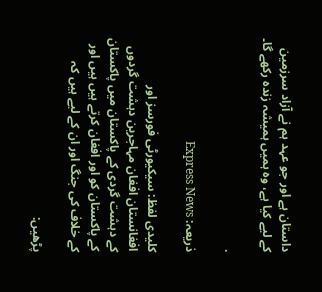داستان ہے اور جو عہد ہم نے آزاد سرزمین کے لیے کیا ہے، وہ ہمیں ہمیشہ زندہ رکھے گا۔

.

ذریعہ: Express News

کلیدی لفظ: سیکیورٹی فورسز اور افغانستان افغان مہاجرین دہشت گردوں کے دہشت گردی کے پاکستان میں پاکستان کے پاکستان کو اور افغان کرتے ہیں ہیں اور کے خلاف کی جنگ اور ان کے لیے ہیں کہ

پڑھیں: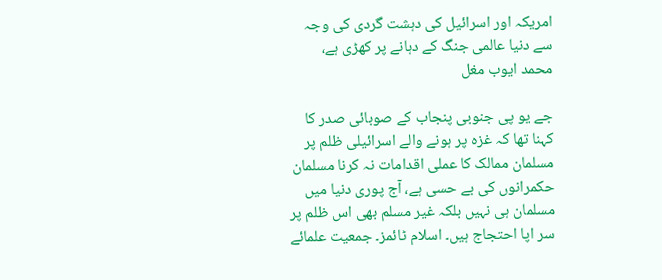امریکہ اور اسرائیل کی دہشت گردی کی وجہ سے دنیا عالمی جنگ کے دہانے پر کھڑی ہے، محمد ایوب مغل

جے یو پی جنوبی پنجاب کے صوبائی صدر کا کہنا تھا کہ غزہ پر ہونے والے اسرائیلی ظلم پر مسلمان ممالک کا عملی اقدامات نہ کرنا مسلمان حکمرانوں کی بے حسی ہے، آج پوری دنیا میں مسلمان ہی نہیں بلکہ غیر مسلم بھی اس ظلم پر سر اپا احتجاج ہیں۔ اسلام ٹائمز۔ جمعیت علمائے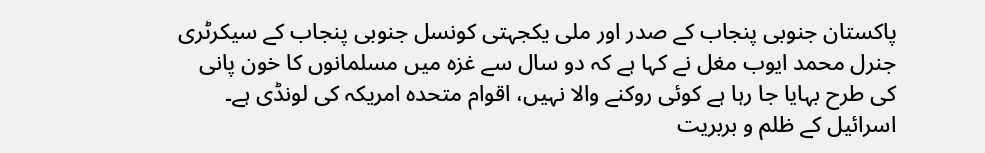پاکستان جنوبی پنجاب کے صدر اور ملی یکجہتی کونسل جنوبی پنجاب کے سیکرٹری جنرل محمد ایوب مغل نے کہا ہے کہ دو سال سے غزہ میں مسلمانوں کا خون پانی کی طرح بہایا جا رہا ہے کوئی روکنے والا نہیں، اقوام متحدہ امریکہ کی لونڈی ہے۔ اسرائیل کے ظلم و بربریت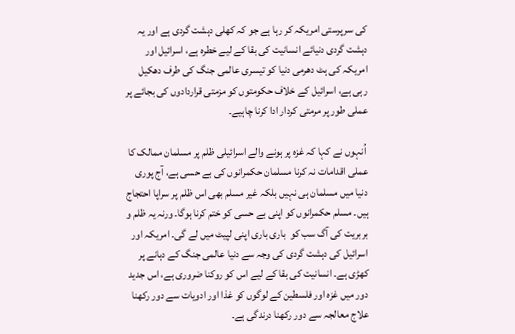کی سرپرستی امریکہ کر رہا ہے جو کہ کھلی دہشت گردی ہے اور یہ دہشت گردی دنیائے انسانیت کی بقا کے لیے خطرہ ہے، اسرائیل اور امریکہ کی ہٹ دھرمی دنیا کو تیسری عالمی جنگ کی طرف دھکیل رہی ہے، اسرائیل کے خلاف حکومتوں کو مزمتی قراردادوں کی بجائے پر عملی طور پر مرمتی کردار ادا کرنا چاہیے۔

 اُنہوں نے کہا کہ غزہ پر ہونے والے اسرائیلی ظلم پر مسلمان ممالک کا عملی اقدامات نہ کرنا مسلمان حکمرانوں کی بے حسی ہے، آج پوری دنیا میں مسلمان ہی نہیں بلکہ غیر مسلم بھی اس ظلم پر سراپا احتجاج ہیں۔ مسلم حکمرانوں کو اپنی بے حسی کو ختم کرنا ہوگا۔ ورنہ یہ ظلم و بربریت کی آگ سب کو  باری باری اپنی لپیٹ میں لے گی۔ امریکہ اور اسرائیل کی دہشت گردی کی وجہ سے دنیا عالمی جنگ کے دہانے پر کھڑی ہے۔ انسانیت کی بقا کے لیے اس کو روکنا ضروری ہے، اس جدید دور میں غزہ اور فلسطین کے لوگوں کو غذا اور ادویات سے دور رکھنا علاج معالجہ سے دور رکھنا درندگی ہے۔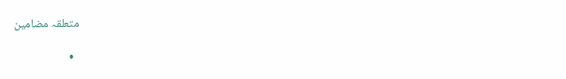متعلقہ مضامین

  •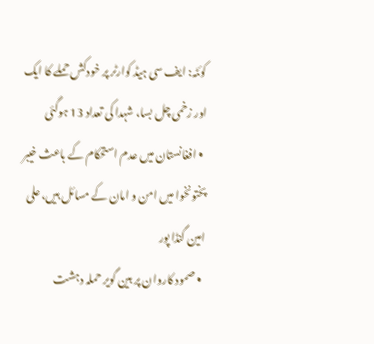کوئٹہ: ایف سی ہیڈ کوارٹر پر خودکش حملے کا ایک اور زخمی چل بسا، شہدا کی تعداد 13 ہوگئی
  • افغانستان میں عدم استحکام کے باعث خیبر پختونخوا میں امن و امان کے مسائل ہیں، علی امین گنڈا پور
  • صمود کاروان پر بین گویر حملہ دہشت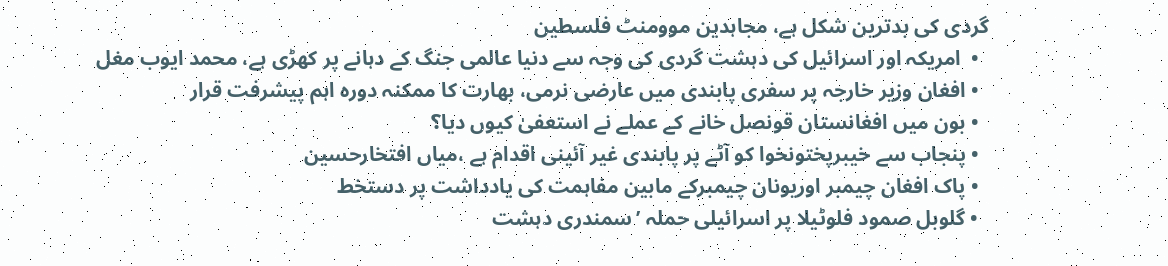گردی کی بدترین شکل ہے، مجاہدین موومنٹ فلسطین
  •  امریکہ اور اسرائیل کی دہشت گردی کی وجہ سے دنیا عالمی جنگ کے دہانے پر کھڑی ہے، محمد ایوب مغل
  • افغان وزیر خارجہ پر سفری پابندی میں عارضی نرمی، بھارت کا ممکنہ دورہ اہم پیشرفت قرار
  • بون میں افغانستان قونصل خانے کے عملے نے استعفیٰ کیوں دیا؟
  • پنجاب سے خیبرپختونخوا کو آٹے پر پابندی غیر آئینی اقدام ہے ،میاں افتخارحسین
  • پاک افغان چیمبر اوریونان چیمبرکے مابین مفاہمت کی یادداشت پر دستخط
  • گلوبل صمود فلوٹیلا پر اسرائیلی حملہ ’سمندری دہشت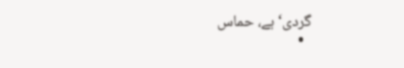گردی‘ ہے، حماس
  •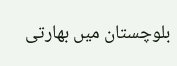بلوچستان میں بھارتی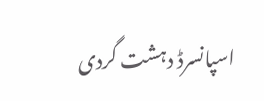اسپانسرڈ دہشت گردی